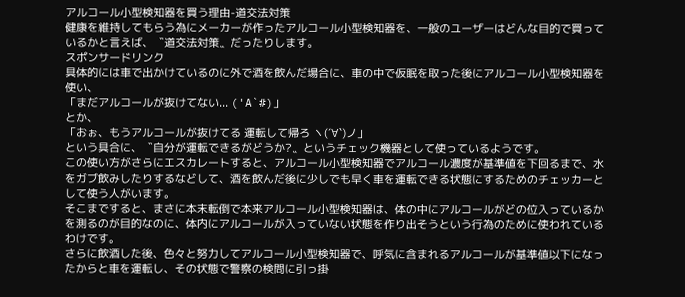アルコール小型検知器を買う理由-道交法対策
健康を維持してもらう為にメーカーが作ったアルコール小型検知器を、一般のユーザーはどんな目的で買っているかと言えば、〝道交法対策〟だったりします。
スポンサードリンク
具体的には車で出かけているのに外で酒を飲んだ場合に、車の中で仮眠を取った後にアルコール小型検知器を使い、
「まだアルコールが抜けてない... ('A`#)」
とか、
「おぉ、もうアルコールが抜けてる 運転して帰ろ ヽ(´∀`)ノ」
という具合に、〝自分が運転できるがどうか?〟というチェック機器として使っているようです。
この使い方がさらにエスカレートすると、アルコール小型検知器でアルコール濃度が基準値を下回るまで、水をガブ飲みしたりするなどして、酒を飲んだ後に少しでも早く車を運転できる状態にするためのチェッカーとして使う人がいます。
そこまですると、まさに本末転倒で本来アルコール小型検知器は、体の中にアルコールがどの位入っているかを測るのが目的なのに、体内にアルコールが入っていない状態を作り出そうという行為のために使われているわけです。
さらに飲酒した後、色々と努力してアルコール小型検知器で、呼気に含まれるアルコールが基準値以下になったからと車を運転し、その状態で警察の検問に引っ掛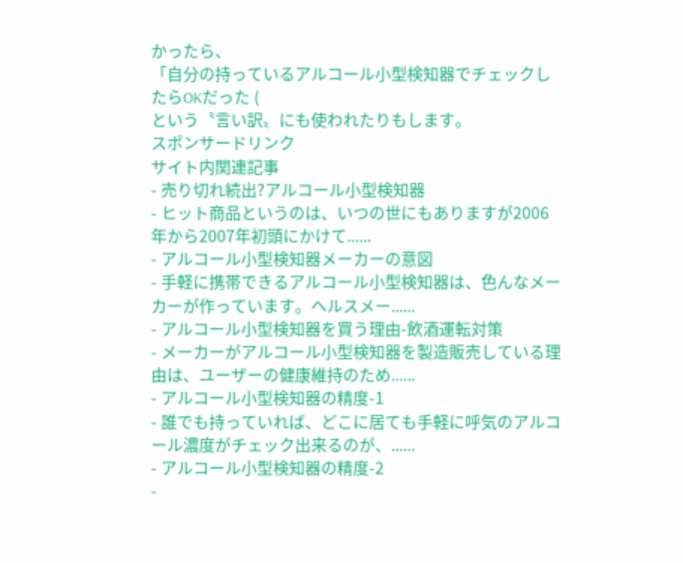かったら、
「自分の持っているアルコール小型検知器でチェックしたらOKだった (
という〝言い訳〟にも使われたりもします。
スポンサードリンク
サイト内関連記事
- 売り切れ続出?アルコール小型検知器
- ヒット商品というのは、いつの世にもありますが2006年から2007年初頭にかけて......
- アルコール小型検知器メーカーの意図
- 手軽に携帯できるアルコール小型検知器は、色んなメーカーが作っています。ヘルスメー......
- アルコール小型検知器を買う理由-飲酒運転対策
- メーカーがアルコール小型検知器を製造販売している理由は、ユーザーの健康維持のため......
- アルコール小型検知器の精度-1
- 誰でも持っていれば、どこに居ても手軽に呼気のアルコール濃度がチェック出来るのが、......
- アルコール小型検知器の精度-2
-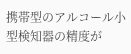携帯型のアルコール小型検知器の精度が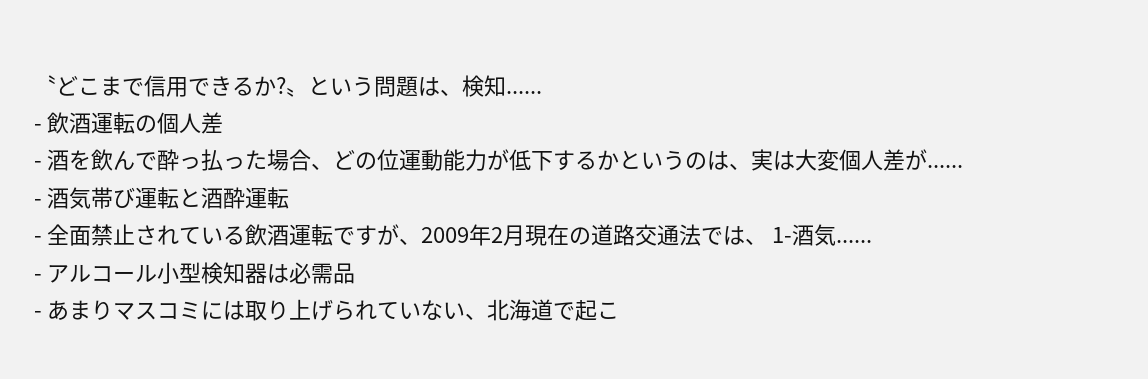〝どこまで信用できるか?〟という問題は、検知......
- 飲酒運転の個人差
- 酒を飲んで酔っ払った場合、どの位運動能力が低下するかというのは、実は大変個人差が......
- 酒気帯び運転と酒酔運転
- 全面禁止されている飲酒運転ですが、2009年2月現在の道路交通法では、 1-酒気......
- アルコール小型検知器は必需品
- あまりマスコミには取り上げられていない、北海道で起こ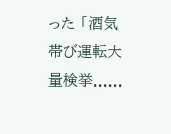った 「酒気帯び運転大量検挙......